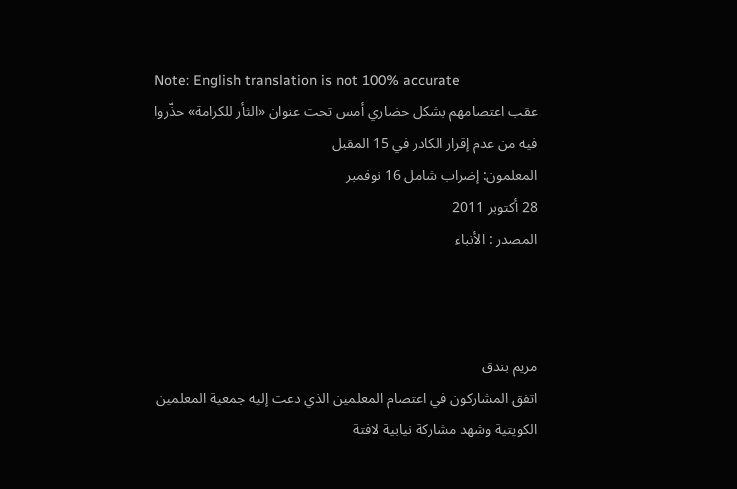Note: English translation is not 100% accurate
عقب اعتصامهم بشكل حضاري أمس تحت عنوان «الثأر للكرامة» حذّروا فيه من عدم إقرار الكادر في 15 المقبل
المعلمون: إضراب شامل 16 نوفمبر
28 أكتوبر 2011
المصدر : الأنباء



مريم بندق
اتفق المشاركون في اعتصام المعلمين الذي دعت إليه جمعية المعلمين الكويتية وشهد مشاركة نيابية لافتة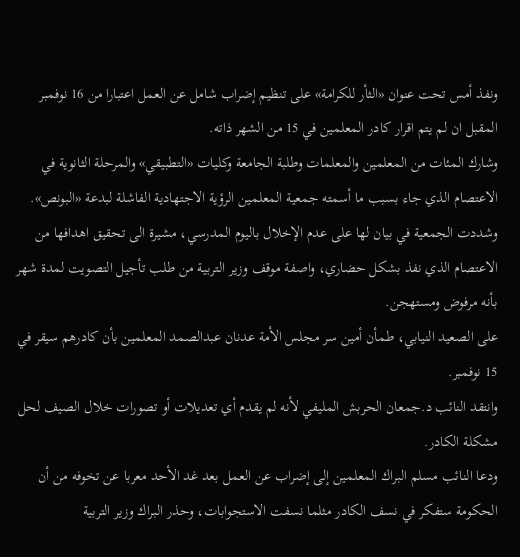ونفذ أمس تحت عنوان «الثأر للكرامة» على تنظيم إضراب شامل عن العمل اعتبارا من 16 نوفمبر المقبل ان لم يتم اقرار كادر المعلمين في 15 من الشهر ذاته.
وشارك المئات من المعلمين والمعلمات وطلبة الجامعة وكليات «التطبيقي» والمرحلة الثانوية في الاعتصام الذي جاء بسبب ما أسمته جمعية المعلمين الرؤية الاجتهادية الفاشلة لبدعة «البونص».
وشددت الجمعية في بيان لها على عدم الإخلال باليوم المدرسي، مشيرة الى تحقيق اهدافها من الاعتصام الذي نفذ بشكل حضاري، واصفة موقف وزير التربية من طلب تأجيل التصويت لمدة شهر بأنه مرفوض ومستهجن.
على الصعيد النيابي، طمأن أمين سر مجلس الأمة عدنان عبدالصمد المعلمين بأن كادرهم سيقر في 15 نوفمبر.
وانتقد النائب د.جمعان الحربش المليفي لأنه لم يقدم أي تعديلات أو تصورات خلال الصيف لحل مشكلة الكادر.
ودعا النائب مسلم البراك المعلمين إلى إضراب عن العمل بعد غد الأحد معربا عن تخوفه من أن الحكومة ستفكر في نسف الكادر مثلما نسفت الاستجوابات، وحذر البراك وزير التربية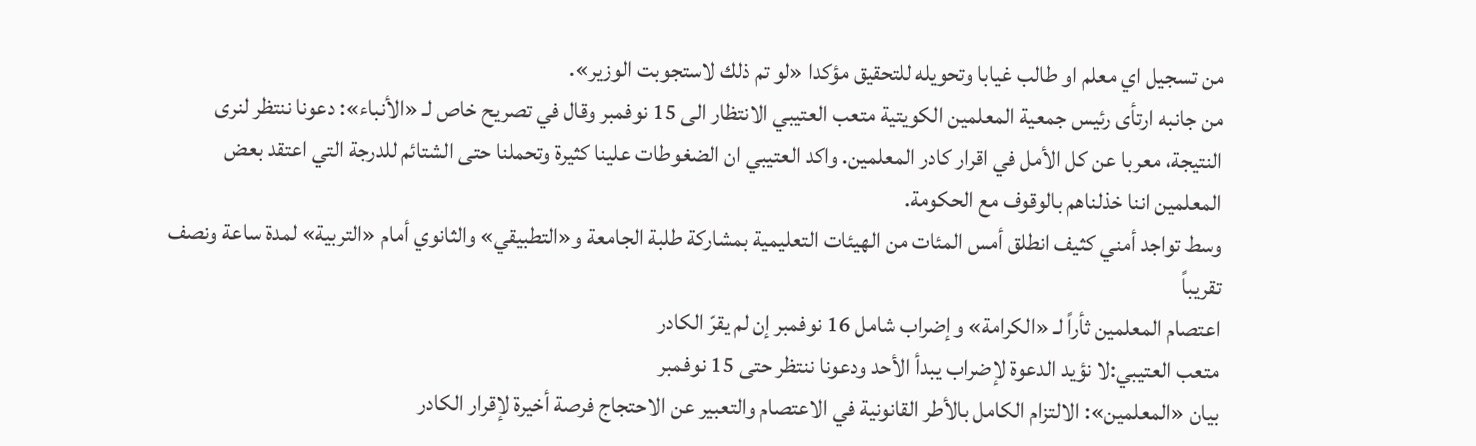من تسجيل اي معلم او طالب غيابا وتحويله للتحقيق مؤكدا «لو تم ذلك لاستجوبت الوزير».
من جانبه ارتأى رئيس جمعية المعلمين الكويتية متعب العتيبي الانتظار الى 15 نوفمبر وقال في تصريح خاص لـ «الأنباء»: دعونا ننتظر لنرى النتيجة، معربا عن كل الأمل في اقرار كادر المعلمين. واكد العتيبي ان الضغوطات علينا كثيرة وتحملنا حتى الشتائم للدرجة التي اعتقد بعض المعلمين اننا خذلناهم بالوقوف مع الحكومة.
وسط تواجد أمني كثيف انطلق أمس المئات من الهيئات التعليمية بمشاركة طلبة الجامعة و«التطبيقي» والثانوي أمام «التربية» لمدة ساعة ونصف تقريباً
اعتصام المعلمين ثأراً لـ «الكرامة» وإضراب شامل 16 نوفمبر إن لم يقرّ الكادر
متعب العتيبي:لا نؤيد الدعوة لإضراب يبدأ الأحد ودعونا ننتظر حتى 15 نوفمبر
بيان «المعلمين»: الالتزام الكامل بالأطر القانونية في الاعتصام والتعبير عن الاحتجاج فرصة أخيرة لإقرار الكادر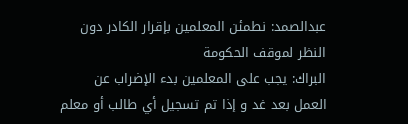عبدالصمد: نطمئن المعلمين بإقرار الكادر دون النظر لموقف الحكومة
البراك: يجب على المعلمين بدء الإضراب عن العمل بعد غد و إذا تم تسجيل أي طالب أو معلم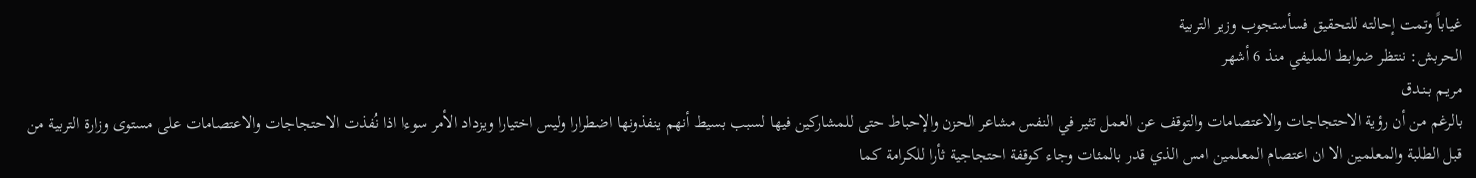غياباً وتمت إحالته للتحقيق فسأستجوب وزير التربية
الحربش: ننتظر ضوابط المليفي منذ 6 أشهر
مريـم بـنـدق
بالرغم من أن رؤية الاحتجاجات والاعتصامات والتوقف عن العمل تثير في النفس مشاعر الحزن والإحباط حتى للمشاركين فيها لسبب بسيط أنهم ينفذونها اضطرارا وليس اختيارا ويزداد الأمر سوءا اذا نُفذت الاحتجاجات والاعتصامات على مستوى وزارة التربية من قبل الطلبة والمعلمين الا ان اعتصام المعلمين امس الذي قدر بالمئات وجاء كوقفة احتجاجية ثأرا للكرامة كما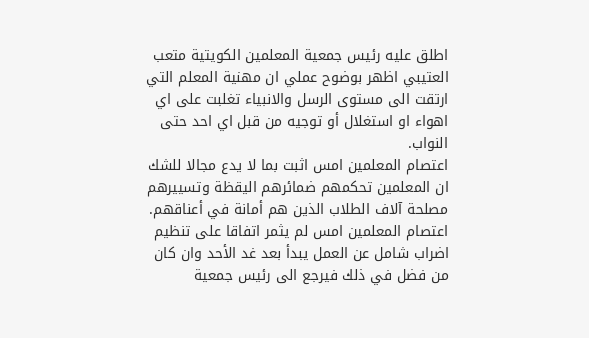اطلق عليه رئيس جمعية المعلمين الكويتية متعب العتيبي اظهر بوضوح عملي ان مهنية المعلم التي ارتقت الى مستوى الرسل والانبياء تغلبت على اي اهواء او استغلال أو توجيه من قبل اي احد حتى النواب.
اعتصام المعلمين امس اثبت بما لا يدع مجالا للشك ان المعلمين تحكمهم ضمائرهم اليقظة وتسييرهم مصلحة آلاف الطلاب الذين هم أمانة في أعناقهم.
اعتصام المعلمين امس لم يثمر اتفاقا على تنظيم اضراب شامل عن العمل يبدأ بعد غد الأحد وان كان من فضل في ذلك فيرجع الى رئيس جمعية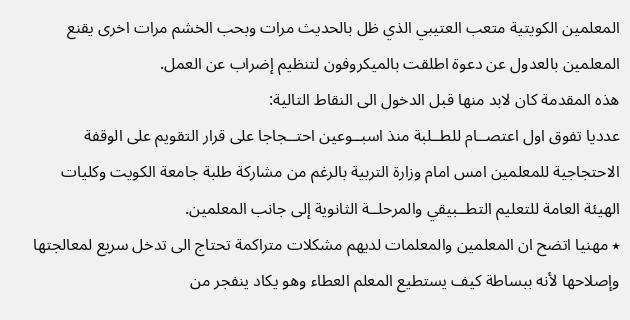المعلمين الكويتية متعب العتيبي الذي ظل بالحديث مرات وبحب الخشم مرات اخرى يقنع المعلمين بالعدول عن دعوة اطلقت بالميكروفون لتنظيم إضراب عن العمل.
هذه المقدمة كان لابد منها قبل الدخول الى النقاط التالية:
عدديا تفوق اول اعتصــام للطــلبة منذ اسبــوعين احتــجاجا على قرار التقويم على الوقفة الاحتجاجية للمعلمين امس امام وزارة التربية بالرغم من مشاركة طلبة جامعة الكويت وكليات الهيئة العامة للتعليم التطــبيقي والمرحلــة الثانوية إلى جانب المعلمين.
٭ مهنيا اتضح ان المعلمين والمعلمات لديهم مشكلات متراكمة تحتاج الى تدخل سريع لمعالجتها وإصلاحها لأنه ببساطة كيف يستطيع المعلم العطاء وهو يكاد ينفجر من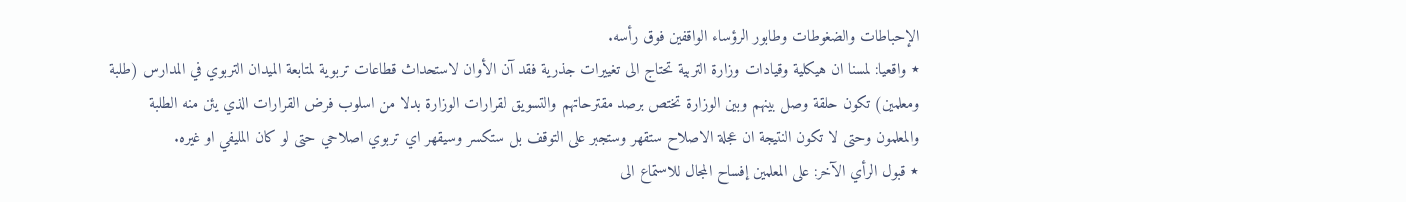الإحباطات والضغوطات وطابور الرؤساء الواقفين فوق رأسه.
٭ واقعيا: لمسنا ان هيكلية وقيادات وزارة التربية تحتاج الى تغييرات جذرية فقد آن الأوان لاستحداث قطاعات تربوية لمتابعة الميدان التربوي في المدارس (طلبة ومعلمين) تكون حلقة وصل بينهم وبين الوزارة تختص برصد مقترحاتهم والتسويق لقرارات الوزارة بدلا من اسلوب فرض القرارات الذي يئن منه الطلبة والمعلمون وحتى لا تكون النتيجة ان عجلة الاصلاح ستقهر وستجبر على التوقف بل ستكسر وسيقهر اي تربوي اصلاحي حتى لو كان المليفي او غيره.
٭ قبول الرأي الآخر: على المعلمين إفساح المجال للاستماع الى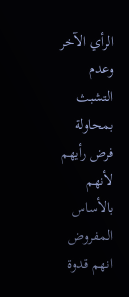الرأي الآخر وعدم التشبث بمحاولة فرض رأيهم لأنهم بالأساس المفروض انهم قدوة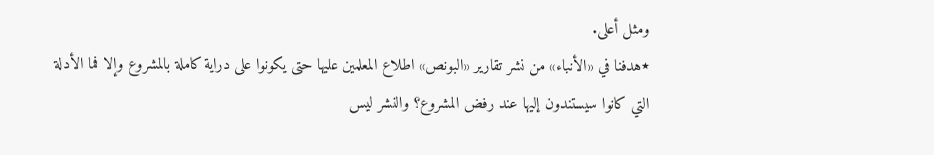ومثل أعلى.
٭هدفنا في «الأنباء» من نشر تقارير «البونص» اطلاع المعلمين عليها حتى يكونوا على دراية كاملة بالمشروع وإلا فما الأدلة التي كانوا سيستندون إليها عند رفض المشروع؟ والنشر ليس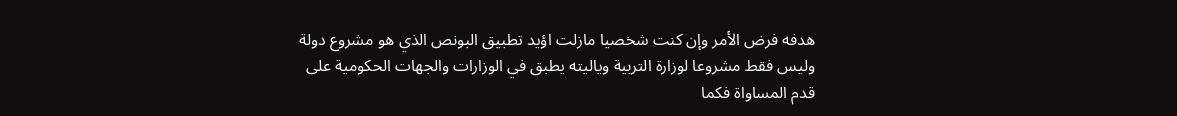هدفه فرض الأمر وإن كنت شخصيا مازلت اؤيد تطبيق البونص الذي هو مشروع دولة وليس فقط مشروعا لوزارة التربية وياليته يطبق في الوزارات والجهات الحكومية على قدم المساواة فكما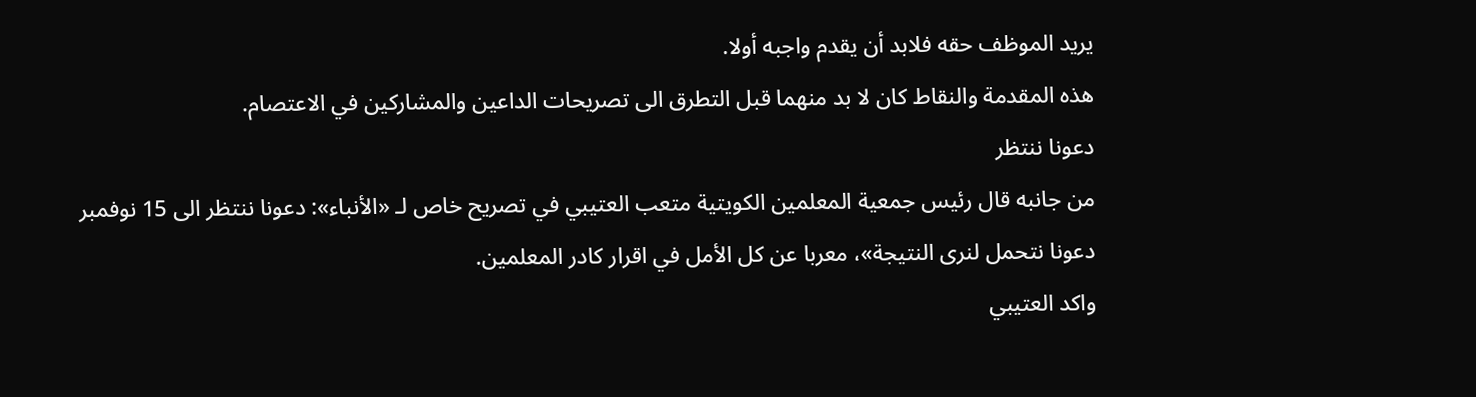يريد الموظف حقه فلابد أن يقدم واجبه أولا.
هذه المقدمة والنقاط كان لا بد منهما قبل التطرق الى تصريحات الداعين والمشاركين في الاعتصام.
دعونا ننتظر
من جانبه قال رئيس جمعية المعلمين الكويتية متعب العتيبي في تصريح خاص لـ «الأنباء»: دعونا ننتظر الى 15 نوفمبر دعونا نتحمل لنرى النتيجة»، معربا عن كل الأمل في اقرار كادر المعلمين.
واكد العتيبي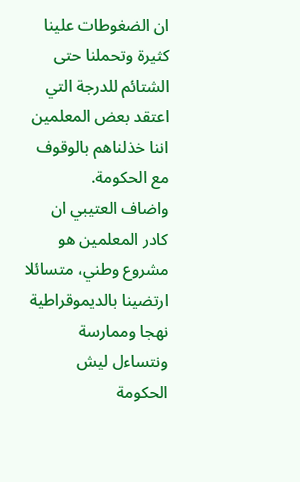ان الضغوطات علينا كثيرة وتحملنا حتى الشتائم للدرجة التي اعتقد بعض المعلمين اننا خذلناهم بالوقوف مع الحكومة.
واضاف العتيبي ان كادر المعلمين هو مشروع وطني، متسائلا ارتضينا بالديموقراطية نهجا وممارسة ونتساءل ليش الحكومة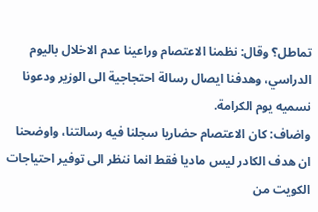تماطل؟ وقال: نظمنا الاعتصام وراعينا عدم الاخلال باليوم الدراسي، وهدفنا ايصال رسالة احتجاجية الى الوزير ودعونا نسميه يوم الكرامة.
واضاف: كان الاعتصام حضاريا سجلنا فيه رسالتنا، واوضحنا ان هدف الكادر ليس ماديا فقط انما ننظر الى توفير احتياجات الكويت من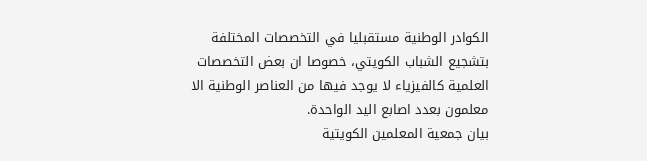الكوادر الوطنية مستقبليا في التخصصات المختلفة بتشجيع الشباب الكويتي، خصوصا ان بعض التخصصات العلمية كالفيزياء لا يوجد فيها من العناصر الوطنية الا معلمون بعدد اصابع اليد الواحدة.
بيان جمعية المعلمين الكويتية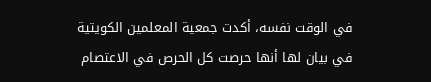في الوقت نفسه، أكدت جمعية المعلمين الكويتية في بيان لها أنها حرصت كل الحرص في الاعتصام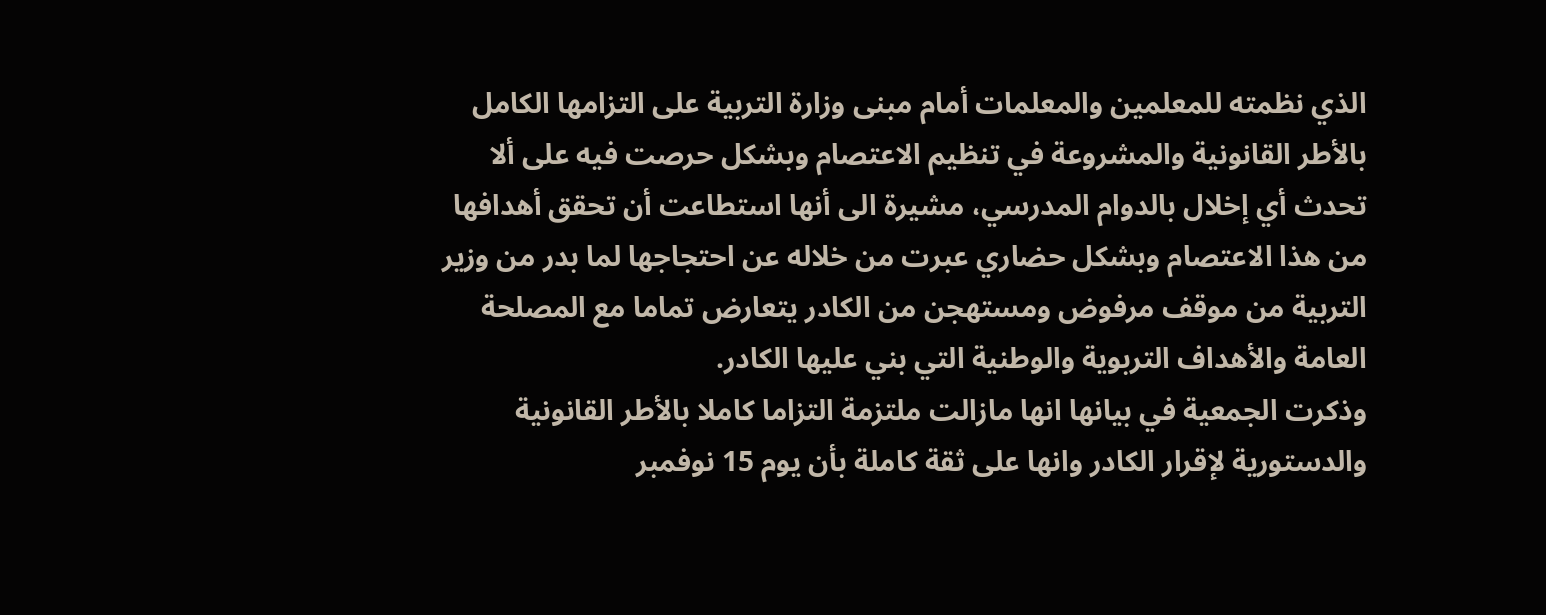الذي نظمته للمعلمين والمعلمات أمام مبنى وزارة التربية على التزامها الكامل بالأطر القانونية والمشروعة في تنظيم الاعتصام وبشكل حرصت فيه على ألا تحدث أي إخلال بالدوام المدرسي، مشيرة الى أنها استطاعت أن تحقق أهدافها من هذا الاعتصام وبشكل حضاري عبرت من خلاله عن احتجاجها لما بدر من وزير التربية من موقف مرفوض ومستهجن من الكادر يتعارض تماما مع المصلحة العامة والأهداف التربوية والوطنية التي بني عليها الكادر.
وذكرت الجمعية في بيانها انها مازالت ملتزمة التزاما كاملا بالأطر القانونية والدستورية لإقرار الكادر وانها على ثقة كاملة بأن يوم 15 نوفمبر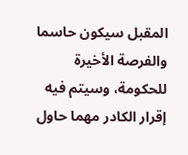المقبل سيكون حاسما والفرصة الأخيرة للحكومة، وسيتم فيه إقرار الكادر مهما حاول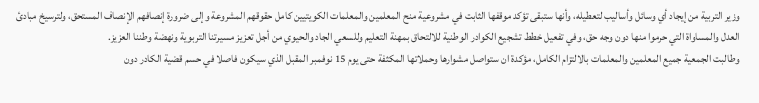وزير التربية من إيجاد أي وسائل وأساليب لتعطيله، وأنها ستبقى تؤكد موقفها الثابت في مشروعية منح المعلمين والمعلمات الكويتيين كامل حقوقهم المشروعة وإلى ضرورة إنصافهم الإنصاف المستحق، ولترسيخ مبادئ العدل والمساواة التي حرموا منها دون وجه حق، وفي تفعيل خطط تشجيع الكوادر الوطنية للالتحاق بمهنة التعليم وللسعي الجاد والحيوي من أجل تعزيز مسيرتنا التربوية ونهضة وطننا العزيز.
وطالبت الجمعية جميع المعلمين والمعلمات بالالتزام الكامل، مؤكدة ان ستواصل مشوارها وحملاتها المكثفة حتى يوم 15 نوفمبر المقبل الذي سيكون فاصلا في حسم قضية الكادر دون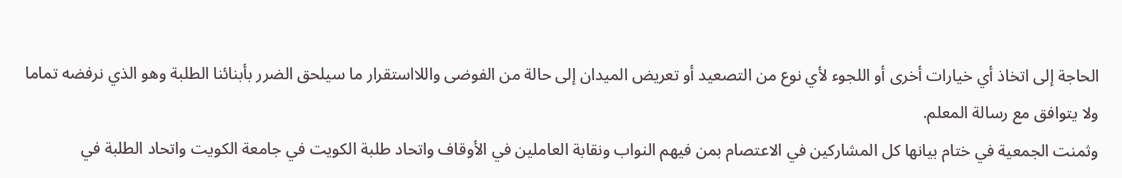الحاجة إلى اتخاذ أي خيارات أخرى أو اللجوء لأي نوع من التصعيد أو تعريض الميدان إلى حالة من الفوضى واللااستقرار ما سيلحق الضرر بأبنائنا الطلبة وهو الذي نرفضه تماما ولا يتوافق مع رسالة المعلم.
وثمنت الجمعية في ختام بيانها كل المشاركين في الاعتصام بمن فيهم النواب ونقابة العاملين في الأوقاف واتحاد طلبة الكويت في جامعة الكويت واتحاد الطلبة في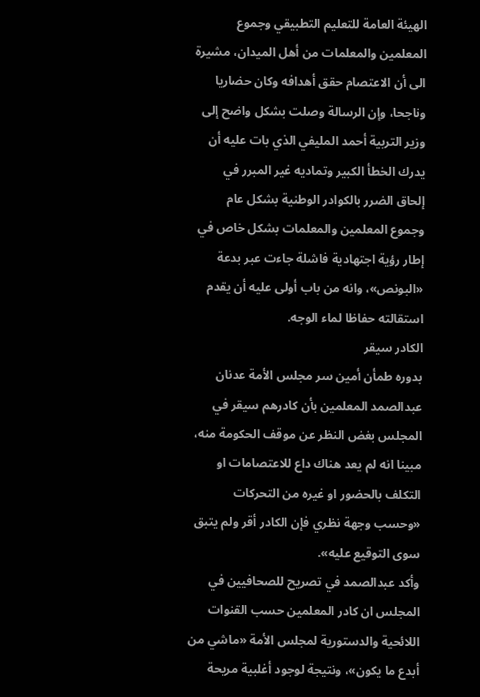الهيئة العامة للتعليم التطبيقي وجموع المعلمين والمعلمات من أهل الميدان، مشيرة الى أن الاعتصام حقق أهدافه وكان حضاريا وناجحا، وإن الرسالة وصلت بشكل واضح إلى وزير التربية أحمد المليفي الذي بات عليه أن يدرك الخطأ الكبير وتماديه غير المبرر في إلحاق الضرر بالكوادر الوطنية بشكل عام وجموع المعلمين والمعلمات بشكل خاص في إطار رؤية اجتهادية فاشلة جاءت عبر بدعة «البونص»، وانه من باب أولى عليه أن يقدم استقالته حفاظا لماء الوجه.
الكادر سيقر
بدوره طمأن أمين سر مجلس الأمة عدنان عبدالصمد المعلمين بأن كادرهم سيقر في المجلس بغض النظر عن موقف الحكومة منه، مبينا انه لم يعد هناك داع للاعتصامات او التكلف بالحضور او غيره من التحركات «وحسب وجهة نظري فإن الكادر أقر ولم يتبق سوى التوقيع عليه».
وأكد عبدالصمد في تصريح للصحافيين في المجلس ان كادر المعلمين حسب القنوات اللائحية والدستورية لمجلس الأمة «ماشي من أبدع ما يكون»، ونتيجة لوجود أغلبية مريحة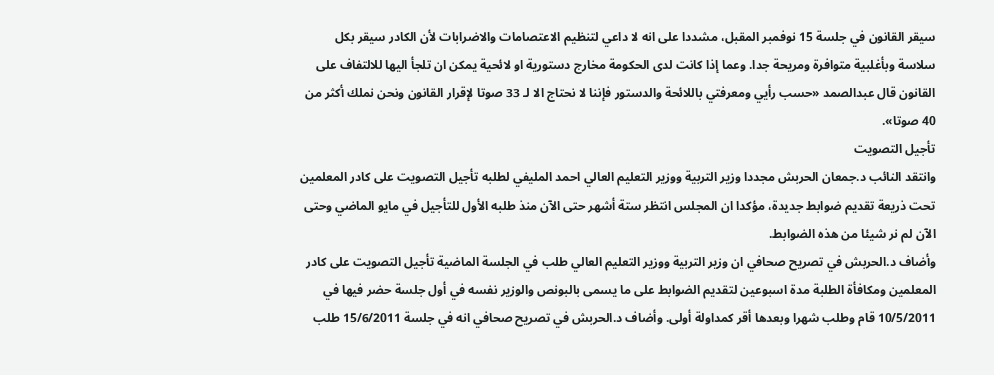سيقر القانون في جلسة 15 نوفمبر المقبل، مشددا على انه لا داعي لتنظيم الاعتصامات والاضرابات لأن الكادر سيقر بكل سلاسة وبأغلبية متوافرة ومريحة جدا. وعما إذا كانت لدى الحكومة مخارج دستورية او لائحية يمكن ان تلجأ اليها للالتفاف على القانون قال عبدالصمد «حسب رأيي ومعرفتي باللائحة والدستور فإننا لا نحتاج الا لـ 33 صوتا لإقرار القانون ونحن نملك أكثر من 40 صوتا».
تأجيل التصويت
وانتقد النائب د.جمعان الحربش مجددا وزير التربية ووزير التعليم العالي احمد المليفي لطلبه تأجيل التصويت على كادر المعلمين تحت ذريعة تقديم ضوابط جديدة، مؤكدا ان المجلس انتظر ستة أشهر حتى الآن منذ طلبه الأول للتأجيل في مايو الماضي وحتى الآن لم نر شيئا من هذه الضوابط.
وأضاف د.الحربش في تصريح صحافي ان وزير التربية ووزير التعليم العالي طلب في الجلسة الماضية تأجيل التصويت على كادر المعلمين ومكافأة الطلبة مدة اسبوعين لتقديم الضوابط على ما يسمى بالبونص والوزير نفسه في أول جلسة حضر فيها في 10/5/2011 قام وطلب شهرا وبعدها أقر كمداولة أولى. وأضاف د.الحربش في تصريح صحافي انه في جلسة 15/6/2011 طلب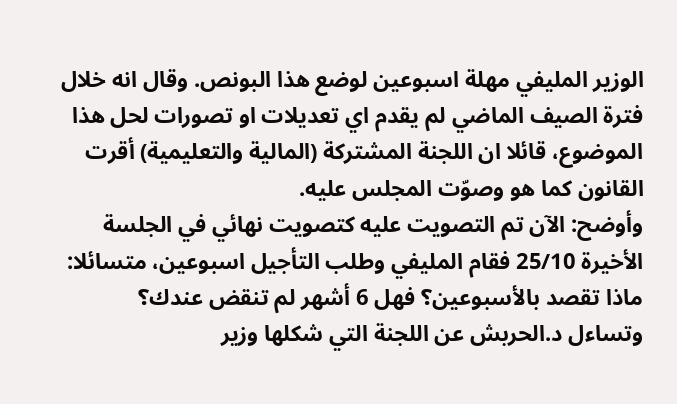الوزير المليفي مهلة اسبوعين لوضع هذا البونص. وقال انه خلال فترة الصيف الماضي لم يقدم اي تعديلات او تصورات لحل هذا الموضوع، قائلا ان اللجنة المشتركة (المالية والتعليمية) أقرت القانون كما هو وصوّت المجلس عليه.
وأوضح: الآن تم التصويت عليه كتصويت نهائي في الجلسة الأخيرة 25/10 فقام المليفي وطلب التأجيل اسبوعين، متسائلا: ماذا تقصد بالأسبوعين؟ فهل 6 أشهر لم تنقض عندك؟
وتساءل د.الحربش عن اللجنة التي شكلها وزير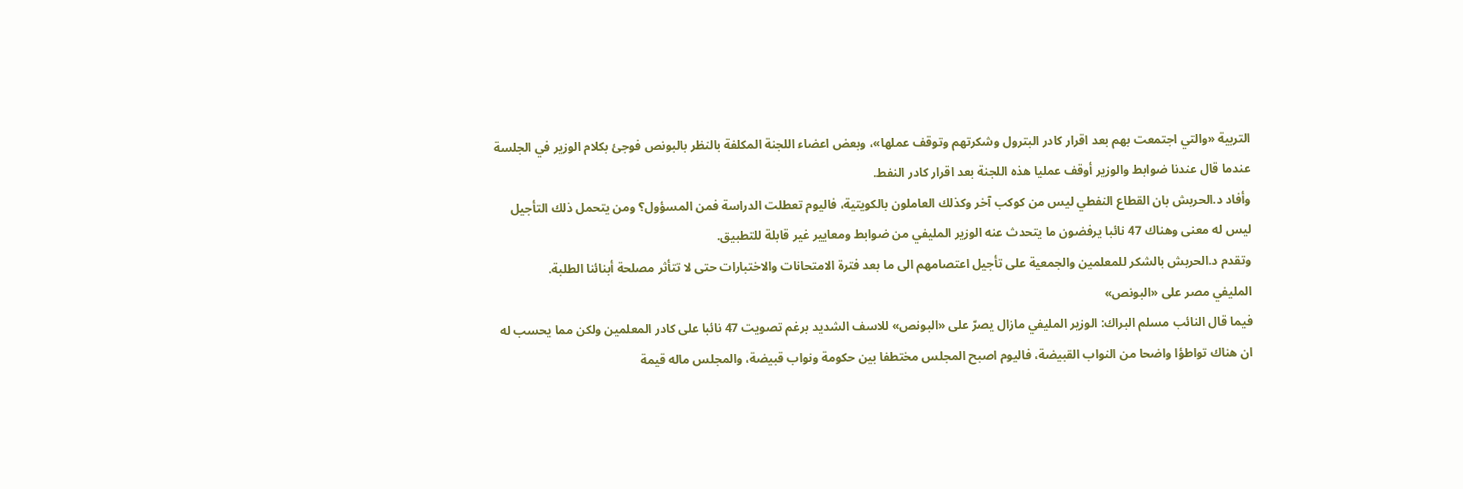التربية «والتي اجتمعت بهم بعد اقرار كادر البترول وشكرتهم وتوقف عملها»، وبعض اعضاء اللجنة المكلفة بالنظر بالبونص فوجئ بكلام الوزير في الجلسة عندما قال عندنا ضوابط والوزير أوقف عمليا هذه اللجنة بعد اقرار كادر النفط.
وأفاد د.الحربش بان القطاع النفطي ليس من كوكب آخر وكذلك العاملون بالكويتية، فاليوم تعطلت الدراسة فمن المسؤول؟ ومن يتحمل ذلك التأجيل ليس له معنى وهناك 47 نائبا يرفضون ما يتحدث عنه الوزير المليفي من ضوابط ومعايير غير قابلة للتطبيق.
وتقدم د.الحربش بالشكر للمعلمين والجمعية على تأجيل اعتصامهم الى ما بعد فترة الامتحانات والاختبارات حتى لا تتأثر مصلحة أبنائنا الطلبة.
المليفي مصر على «البونص»
فيما قال النائب مسلم البراك: الوزير المليفي مازال يصرّ على «البونص» للاسف الشديد برغم تصويت 47 نائبا على كادر المعلمين ولكن مما يحسب له ان هناك تواطؤا واضحا من النواب القبيضة، فاليوم اصبح المجلس مختطفا بين حكومة ونواب قبيضة، والمجلس ماله قيمة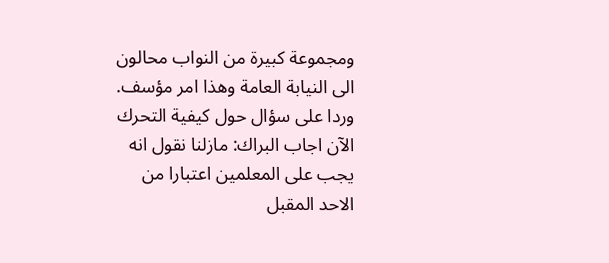ومجموعة كبيرة من النواب محالون الى النيابة العامة وهذا امر مؤسف.
وردا على سؤال حول كيفية التحرك الآن اجاب البراك: مازلنا نقول انه يجب على المعلمين اعتبارا من الاحد المقبل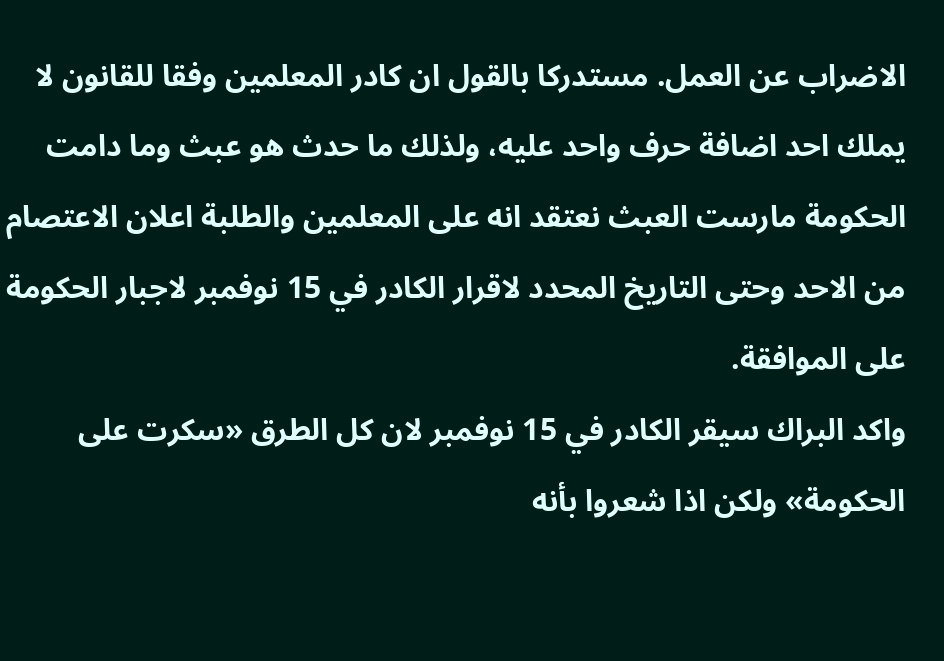الاضراب عن العمل. مستدركا بالقول ان كادر المعلمين وفقا للقانون لا يملك احد اضافة حرف واحد عليه، ولذلك ما حدث هو عبث وما دامت الحكومة مارست العبث نعتقد انه على المعلمين والطلبة اعلان الاعتصام من الاحد وحتى التاريخ المحدد لاقرار الكادر في 15 نوفمبر لاجبار الحكومة على الموافقة.
واكد البراك سيقر الكادر في 15 نوفمبر لان كل الطرق «سكرت على الحكومة» ولكن اذا شعروا بأنه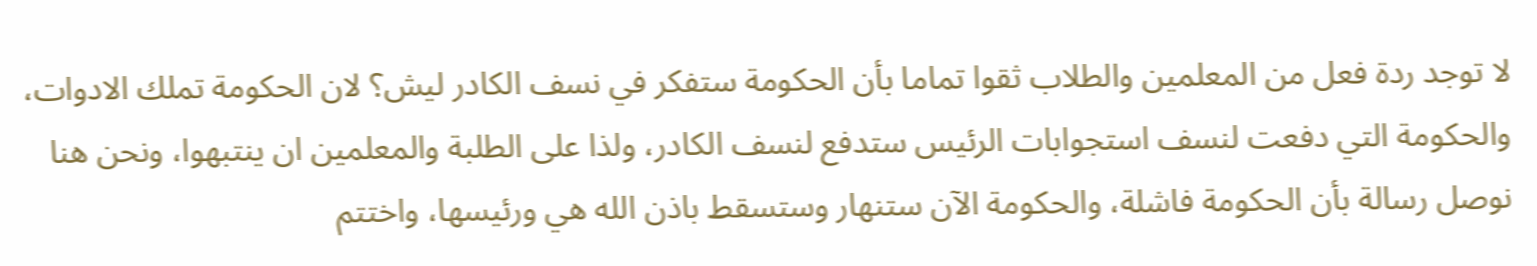لا توجد ردة فعل من المعلمين والطلاب ثقوا تماما بأن الحكومة ستفكر في نسف الكادر ليش؟ لان الحكومة تملك الادوات، والحكومة التي دفعت لنسف استجوابات الرئيس ستدفع لنسف الكادر، ولذا على الطلبة والمعلمين ان ينتبهوا، ونحن هنا نوصل رسالة بأن الحكومة فاشلة، والحكومة الآن ستنهار وستسقط باذن الله هي ورئيسها، واختتم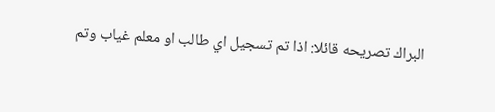البراك تصريحه قائلا: اذا تم تسجيل اي طالب او معلم غياب وتم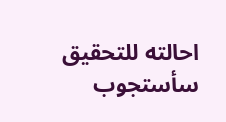احالته للتحقيق سأستجوب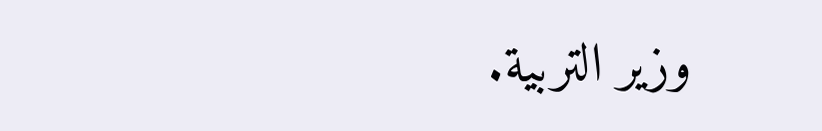وزير التربية.